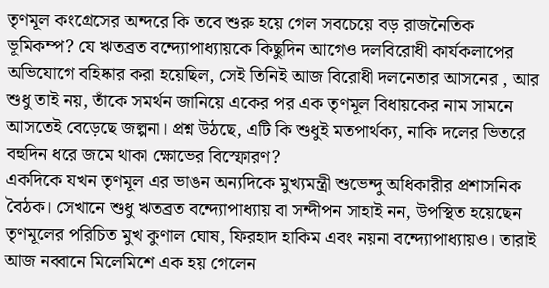তৃণমূল কংগ্রেসের অন্দরে কি তবে শুরু হয়ে গেল সবচেয়ে বড় রাজনৈতিক ভূমিকম্প? যে ঋতব্রত বন্দ্যোপাধ্যায়কে কিছুদিন আগেও দলবিরোধী কার্যকলাপের অভিযোগে বহিষ্কার করা হয়েছিল, সেই তিনিই আজ বিরোধী দলনেতার আসনের , আর শুধু তাই নয়, তাঁকে সমর্থন জানিয়ে একের পর এক তৃণমূল বিধায়কের নাম সামনে আসতেই বেড়েছে জল্পনা। প্রশ্ন উঠছে, এটি কি শুধুই মতপার্থক্য, নাকি দলের ভিতরে বহুদিন ধরে জমে থাকা ক্ষোভের বিস্ফোরণ?
একদিকে যখন তৃণমূল এর ভাঙন অন্যদিকে মুখ্যমন্ত্রী শুভেন্দু অধিকারীর প্রশাসনিক বৈঠক। সেখানে শুধু ঋতব্রত বন্দ্যোপাধ্যায় বা সন্দীপন সাহাই নন, উপস্থিত হয়েছেন তৃণমূলের পরিচিত মুখ কুণাল ঘোষ, ফিরহাদ হাকিম এবং নয়না বন্দ্যোপাধ্যায়ও। তারাই আজ নব্বানে মিলেমিশে এক হয় গেলেন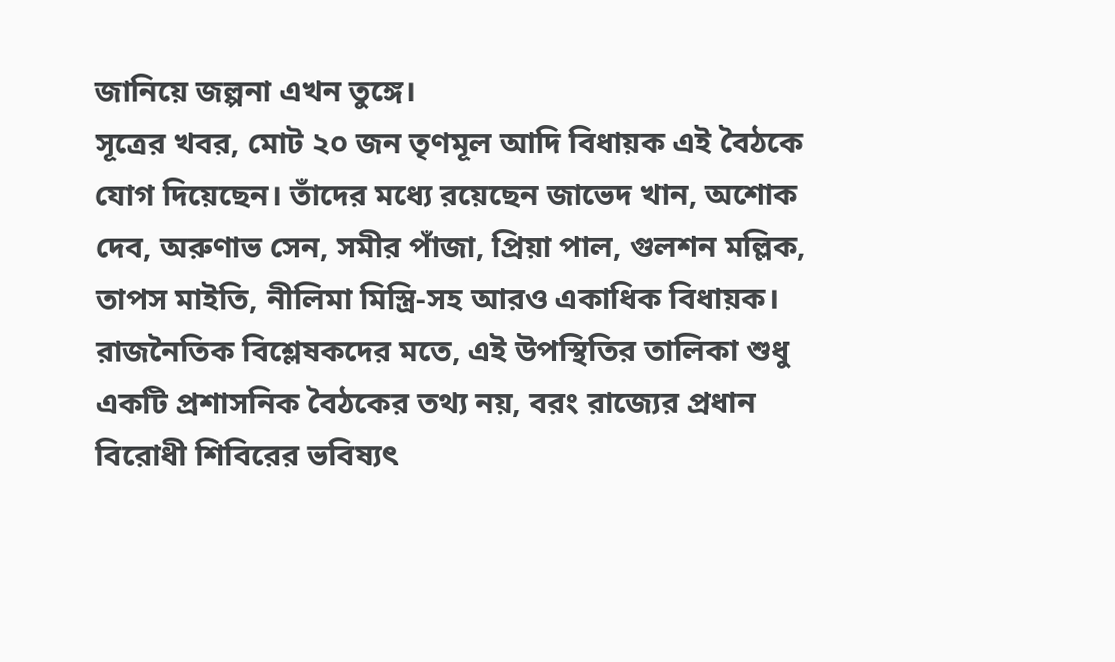জানিয়ে জল্পনা এখন তুঙ্গে।
সূত্রের খবর, মোট ২০ জন তৃণমূল আদি বিধায়ক এই বৈঠকে যোগ দিয়েছেন। তাঁদের মধ্যে রয়েছেন জাভেদ খান, অশোক দেব, অরুণাভ সেন, সমীর পাঁজা, প্রিয়া পাল, গুলশন মল্লিক, তাপস মাইতি, নীলিমা মিস্ত্রি-সহ আরও একাধিক বিধায়ক। রাজনৈতিক বিশ্লেষকদের মতে, এই উপস্থিতির তালিকা শুধু একটি প্রশাসনিক বৈঠকের তথ্য নয়, বরং রাজ্যের প্রধান বিরোধী শিবিরের ভবিষ্যৎ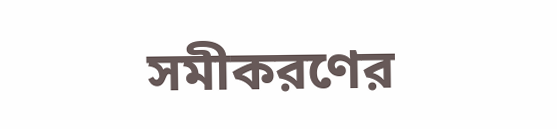সমীকরণের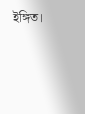ইঙ্গিত।